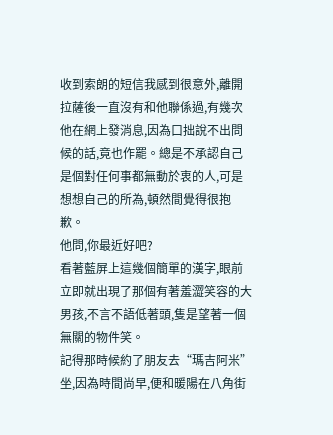收到索朗的短信我感到很意外,離開拉薩後一直沒有和他聯係過,有幾次他在網上發消息,因為口拙說不出問候的話,竟也作罷。總是不承認自己是個對任何事都無動於衷的人,可是想想自己的所為,頓然間覺得很抱歉。
他問,你最近好吧?
看著藍屏上這幾個簡單的漢字,眼前立即就出現了那個有著羞澀笑容的大男孩,不言不語低著頭,隻是望著一個無關的物件笑。
記得那時候約了朋友去“瑪吉阿米”坐,因為時間尚早,便和暖陽在八角街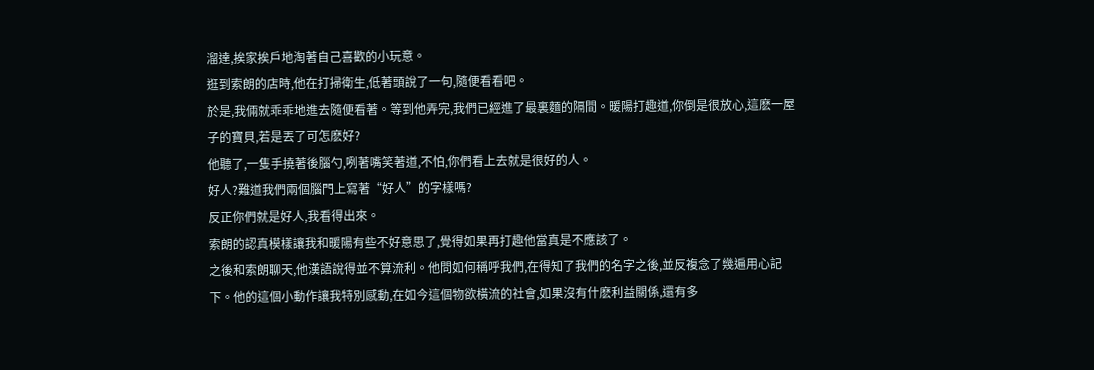溜達,挨家挨戶地淘著自己喜歡的小玩意。
逛到索朗的店時,他在打掃衛生,低著頭說了一句,隨便看看吧。
於是,我倆就乖乖地進去隨便看著。等到他弄完,我們已經進了最裏麵的隔間。暖陽打趣道,你倒是很放心,這麽一屋子的寶貝,若是丟了可怎麽好?
他聽了,一隻手撓著後腦勺,咧著嘴笑著道,不怕,你們看上去就是很好的人。
好人?難道我們兩個腦門上寫著“好人”的字樣嗎?
反正你們就是好人,我看得出來。
索朗的認真模樣讓我和暖陽有些不好意思了,覺得如果再打趣他當真是不應該了。
之後和索朗聊天,他漢語說得並不算流利。他問如何稱呼我們,在得知了我們的名字之後,並反複念了幾遍用心記下。他的這個小動作讓我特別感動,在如今這個物欲橫流的社會,如果沒有什麽利益關係,還有多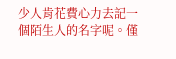少人肯花費心力去記一個陌生人的名字呢。僅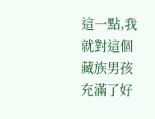這一點,我就對這個藏族男孩充滿了好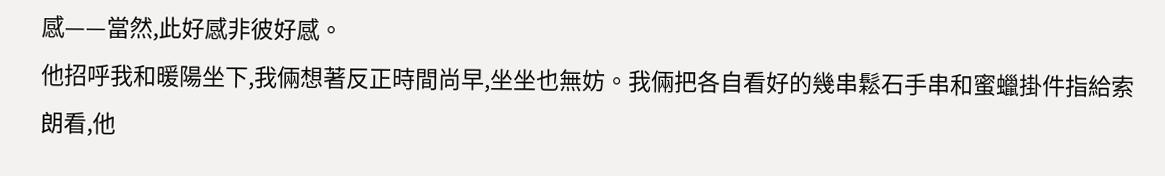感——當然,此好感非彼好感。
他招呼我和暖陽坐下,我倆想著反正時間尚早,坐坐也無妨。我倆把各自看好的幾串鬆石手串和蜜蠟掛件指給索朗看,他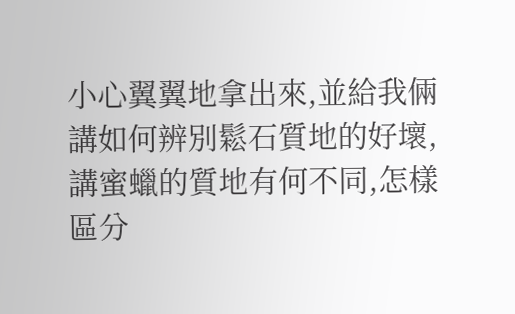小心翼翼地拿出來,並給我倆講如何辨別鬆石質地的好壞,講蜜蠟的質地有何不同,怎樣區分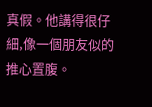真假。他講得很仔細,像一個朋友似的推心置腹。